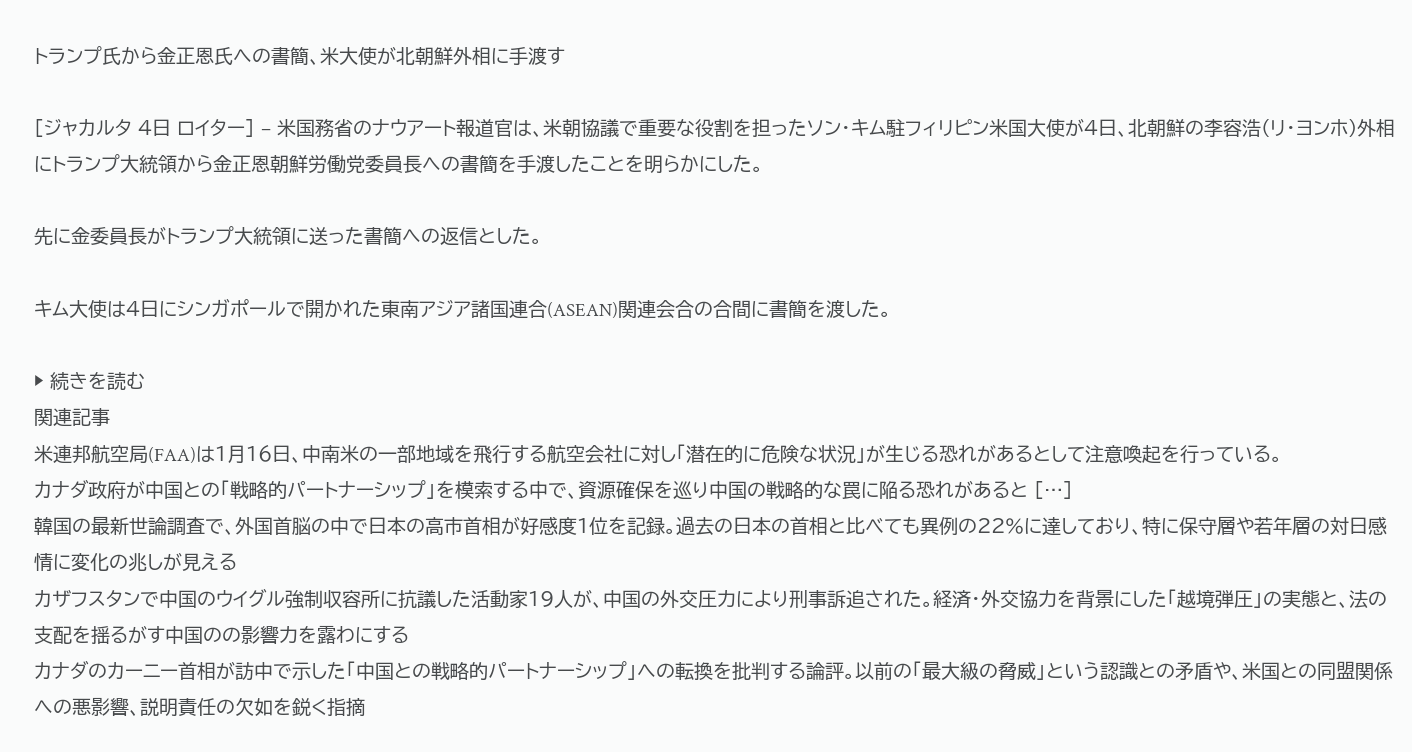トランプ氏から金正恩氏への書簡、米大使が北朝鮮外相に手渡す

[ジャカルタ 4日 ロイター] – 米国務省のナウアート報道官は、米朝協議で重要な役割を担ったソン・キム駐フィリピン米国大使が4日、北朝鮮の李容浩(リ・ヨンホ)外相にトランプ大統領から金正恩朝鮮労働党委員長への書簡を手渡したことを明らかにした。

先に金委員長がトランプ大統領に送った書簡への返信とした。

キム大使は4日にシンガポールで開かれた東南アジア諸国連合(ASEAN)関連会合の合間に書簡を渡した。

▶ 続きを読む
関連記事
米連邦航空局(FAA)は1月16日、中南米の一部地域を飛行する航空会社に対し「潜在的に危険な状況」が生じる恐れがあるとして注意喚起を行っている。
カナダ政府が中国との「戦略的パートナーシップ」を模索する中で、資源確保を巡り中国の戦略的な罠に陥る恐れがあると […]
韓国の最新世論調査で、外国首脳の中で日本の高市首相が好感度1位を記録。過去の日本の首相と比べても異例の22%に達しており、特に保守層や若年層の対日感情に変化の兆しが見える
カザフスタンで中国のウイグル強制収容所に抗議した活動家19人が、中国の外交圧力により刑事訴追された。経済・外交協力を背景にした「越境弾圧」の実態と、法の支配を揺るがす中国のの影響力を露わにする
カナダのカーニー首相が訪中で示した「中国との戦略的パートナーシップ」への転換を批判する論評。以前の「最大級の脅威」という認識との矛盾や、米国との同盟関係への悪影響、説明責任の欠如を鋭く指摘